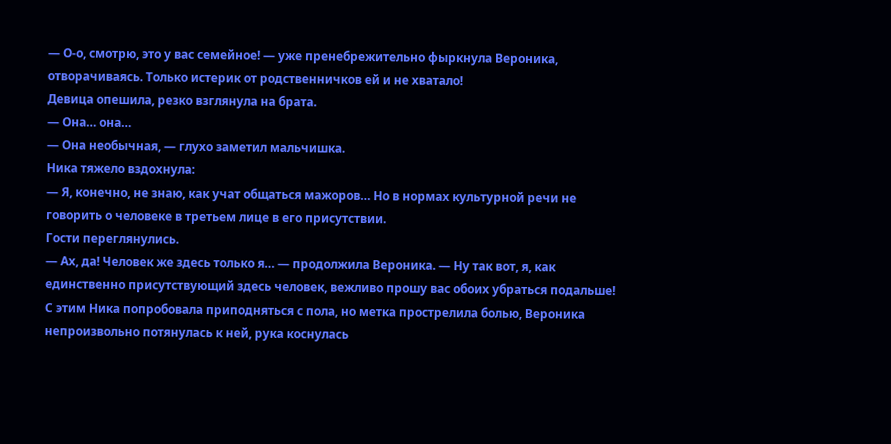— О-о, смотрю, это у вас семейное! — уже пренебрежительно фыркнула Вероника, отворачиваясь. Только истерик от родственничков ей и не хватало!
Девица опешила, резко взглянула на брата.
— Она… она…
— Она необычная, — глухо заметил мальчишка.
Ника тяжело вздохнула:
— Я, конечно, не знаю, как учат общаться мажоров… Но в нормах культурной речи не говорить о человеке в третьем лице в его присутствии.
Гости переглянулись.
— Ах, да! Человек же здесь только я… — продолжила Вероника. — Ну так вот, я, как единственно присутствующий здесь человек, вежливо прошу вас обоих убраться подальше!
С этим Ника попробовала приподняться с пола, но метка прострелила болью, Вероника непроизвольно потянулась к ней, рука коснулась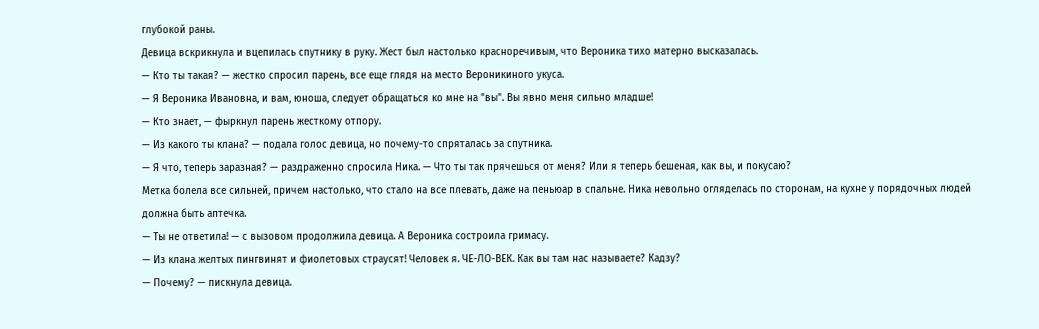глубокой раны.
Девица вскрикнула и вцепилась спутнику в руку. Жест был настолько красноречивым, что Вероника тихо матерно высказалась.
— Кто ты такая? — жестко спросил парень, все еще глядя на место Вероникиного укуса.
— Я Вероника Ивановна, и вам, юноша, следует обращаться ко мне на "вы". Вы явно меня сильно младше!
— Кто знает, — фыркнул парень жесткому отпору.
— Из какого ты клана? — подала голос девица, но почему-то спряталась за спутника.
— Я что, теперь заразная? — раздраженно спросила Ника. — Что ты так прячешься от меня? Или я теперь бешеная, как вы, и покусаю?
Метка болела все сильней, причем настолько, что стало на все плевать, даже на пеньюар в спальне. Ника невольно огляделась по сторонам, на кухне у порядочных людей должна быть аптечка.
— Ты не ответила! — с вызовом продолжила девица. А Вероника состроила гримасу.
— Из клана желтых пингвинят и фиолетовых страусят! Человек я. ЧЕ-ЛО-ВЕК. Как вы там нас называете? Кадзу?
— Почему? — пискнула девица.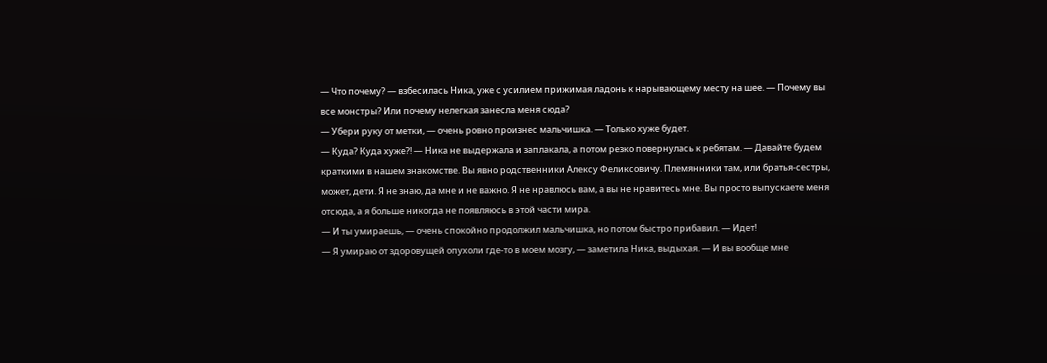— Что почему? — взбесилась Ника, уже с усилием прижимая ладонь к нарывающему месту на шее. — Почему вы все монстры? Или почему нелегкая занесла меня сюда?
— Убери руку от метки, — очень ровно произнес мальчишка. — Только хуже будет.
— Куда? Куда хуже?! — Ника не выдержала и заплакала, а потом резко повернулась к ребятам. — Давайте будем краткими в нашем знакомстве. Вы явно родственники Алексу Феликсовичу. Племянники там, или братья-сестры, может, дети. Я не знаю, да мне и не важно. Я не нравлюсь вам, а вы не нравитесь мне. Вы просто выпускаете меня отсюда, а я больше никогда не появляюсь в этой части мира.
— И ты умираешь, — очень спокойно продолжил мальчишка, но потом быстро прибавил. — Идет!
— Я умираю от здоровущей опухоли где-то в моем мозгу, — заметила Ника, выдыхая. — И вы вообще мне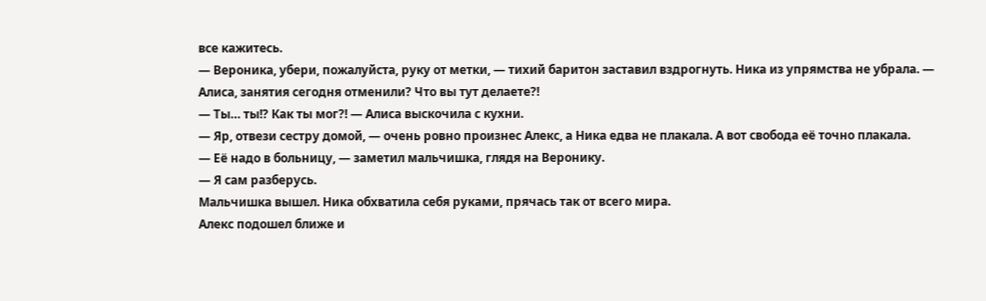все кажитесь.
— Вероника, убери, пожалуйста, руку от метки, — тихий баритон заставил вздрогнуть. Ника из упрямства не убрала. — Алиса, занятия сегодня отменили? Что вы тут делаете?!
— Ты… ты!? Как ты мог?! — Алиса выскочила с кухни.
— Яр, отвези сестру домой, — очень ровно произнес Алекс, а Ника едва не плакала. А вот свобода её точно плакала.
— Её надо в больницу, — заметил мальчишка, глядя на Веронику.
— Я сам разберусь.
Мальчишка вышел. Ника обхватила себя руками, прячась так от всего мира.
Алекс подошел ближе и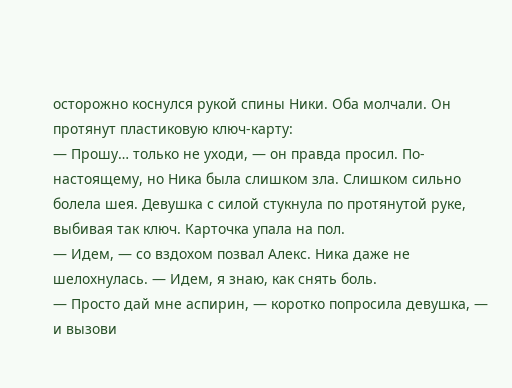осторожно коснулся рукой спины Ники. Оба молчали. Он протянут пластиковую ключ-карту:
— Прошу… только не уходи, — он правда просил. По-настоящему, но Ника была слишком зла. Слишком сильно болела шея. Девушка с силой стукнула по протянутой руке, выбивая так ключ. Карточка упала на пол.
— Идем, — со вздохом позвал Алекс. Ника даже не шелохнулась. — Идем, я знаю, как снять боль.
— Просто дай мне аспирин, — коротко попросила девушка, — и вызови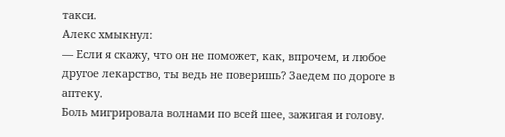такси.
Алекс хмыкнул:
— Если я скажу, что он не поможет, как, впрочем, и любое другое лекарство, ты ведь не поверишь? Заедем по дороге в аптеку.
Боль мигрировала волнами по всей шее, зажигая и голову.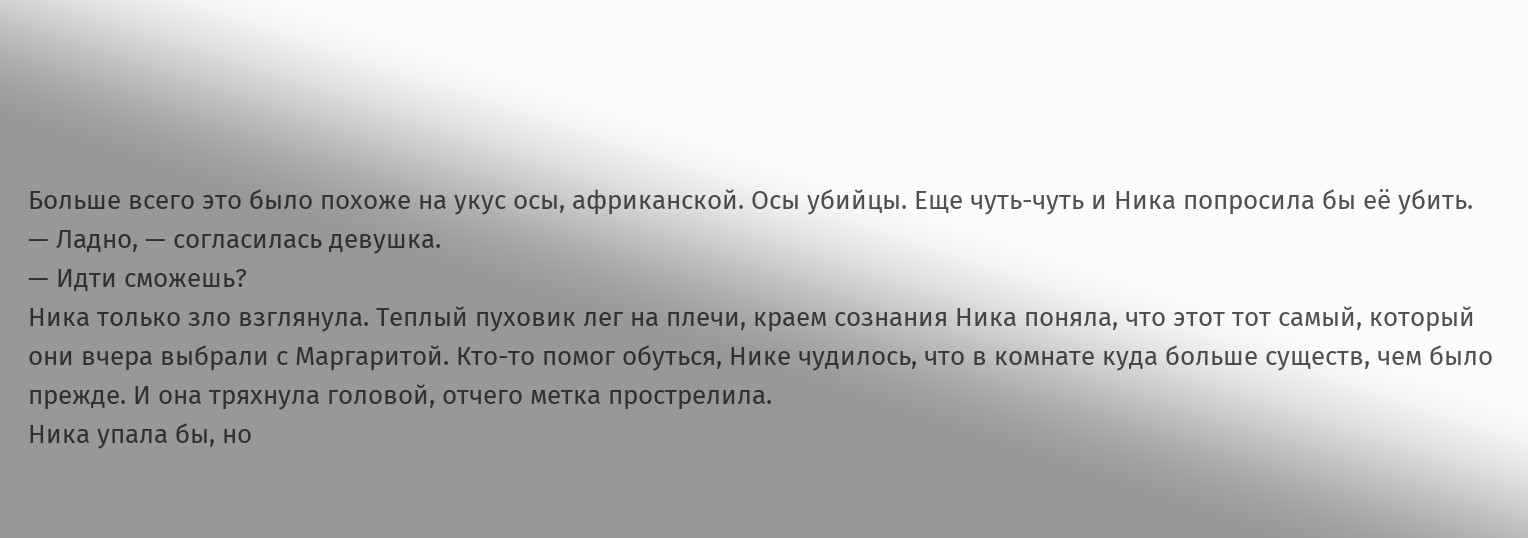Больше всего это было похоже на укус осы, африканской. Осы убийцы. Еще чуть-чуть и Ника попросила бы её убить.
— Ладно, — согласилась девушка.
— Идти сможешь?
Ника только зло взглянула. Теплый пуховик лег на плечи, краем сознания Ника поняла, что этот тот самый, который они вчера выбрали с Маргаритой. Кто-то помог обуться, Нике чудилось, что в комнате куда больше существ, чем было прежде. И она тряхнула головой, отчего метка прострелила.
Ника упала бы, но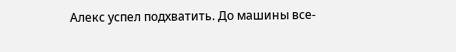Алекс успел подхватить. До машины все-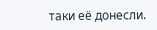таки её донесли.